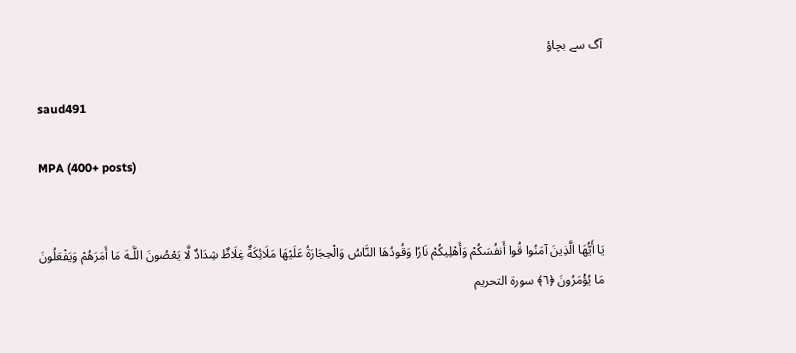آگ سے بچاؤ

saud491

MPA (400+ posts)


يَا أَيُّهَا الَّذِينَ آمَنُوا قُوا أَنفُسَكُمْ وَأَهْلِيكُمْ نَارًا وَقُودُهَا النَّاسُ وَالْحِجَارَةُ عَلَيْهَا مَلَائِكَةٌ غِلَاظٌ شِدَادٌ لَّا يَعْصُونَ اللَّـهَ مَا أَمَرَهُمْ وَيَفْعَلُونَ مَا يُؤْمَرُونَ ﴿٦﴾ سورة التحريم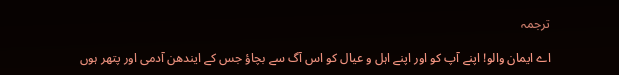ترجمہ

اے ایمان والو! اپنے آپ کو اور اپنے اہل و عیال کو اس آگ سے بچاؤ جس کے ایندھن آدمی اور پتھر ہوں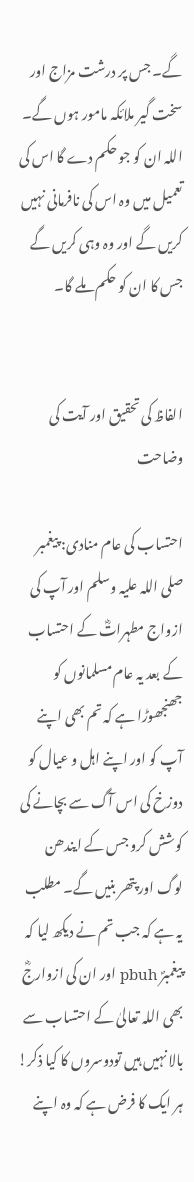گے۔ جس پر درشت مزاج اور سخت گیر ملائکہ مامور ہوں گے۔ اللہ ان کو جو حکم دے گا اس کی تعمیل میں وہ اس کی نافرمانی نہیں کریں گے اور وہ وہی کریں گے جس کا ان کو حکم ملے گا۔


الفاظ کی تحقیق اور آیت کی وضاحت

احتساب کی عام منادی: پیغمبر صلی اللہ علیہ وسلم اور آپ کی ازواج مطہراتؓ کے احتساب کے بعد یہ عام مسلمانوں کو جھنجھوڑا ہے کہ تم بھی اپنے آپ کو اور اپنے اہل و عیال کو دوزخ کی اس آگ سے بچانے کی کوشش کرو جس کے ایندھن لوگ اور پتھر بنیں گے۔ مطلب یہ ہے کہ جب تم نے دیکھ لیا کہ پیغمبرؐ pbuh اور ان کی ازوارجؓ بھی اللہ تعالیٰ کے احتساب سے بالا نہیں ہیں تودوسروں کا کیا ذکر! ہر ایک کا فرض ہے کہ وہ اپنے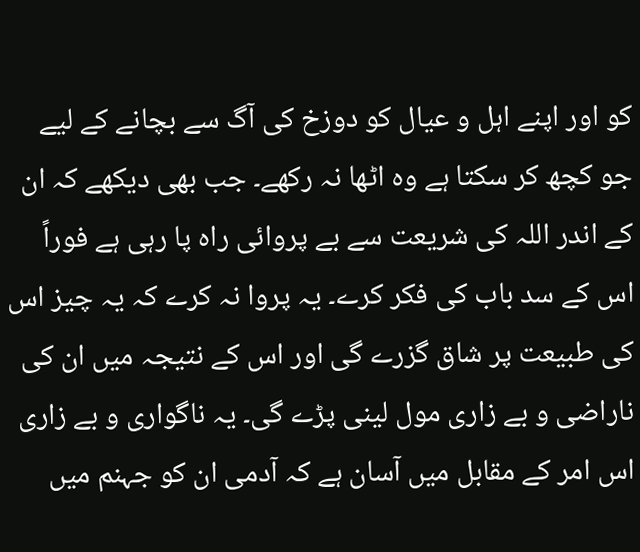کو اور اپنے اہل و عیال کو دوزخ کی آگ سے بچانے کے لیے جو کچھ کر سکتا ہے وہ اٹھا نہ رکھے۔ جب بھی دیکھے کہ ان کے اندر اللہ کی شریعت سے بے پروائی راہ پا رہی ہے فوراً اس کے سد باب کی فکر کرے۔ یہ پروا نہ کرے کہ یہ چیز اس کی طبیعت پر شاق گزرے گی اور اس کے نتیجہ میں ان کی ناراضی و بے زاری مول لینی پڑے گی۔ یہ ناگواری و بے زاری اس امر کے مقابل میں آسان ہے کہ آدمی ان کو جہنم میں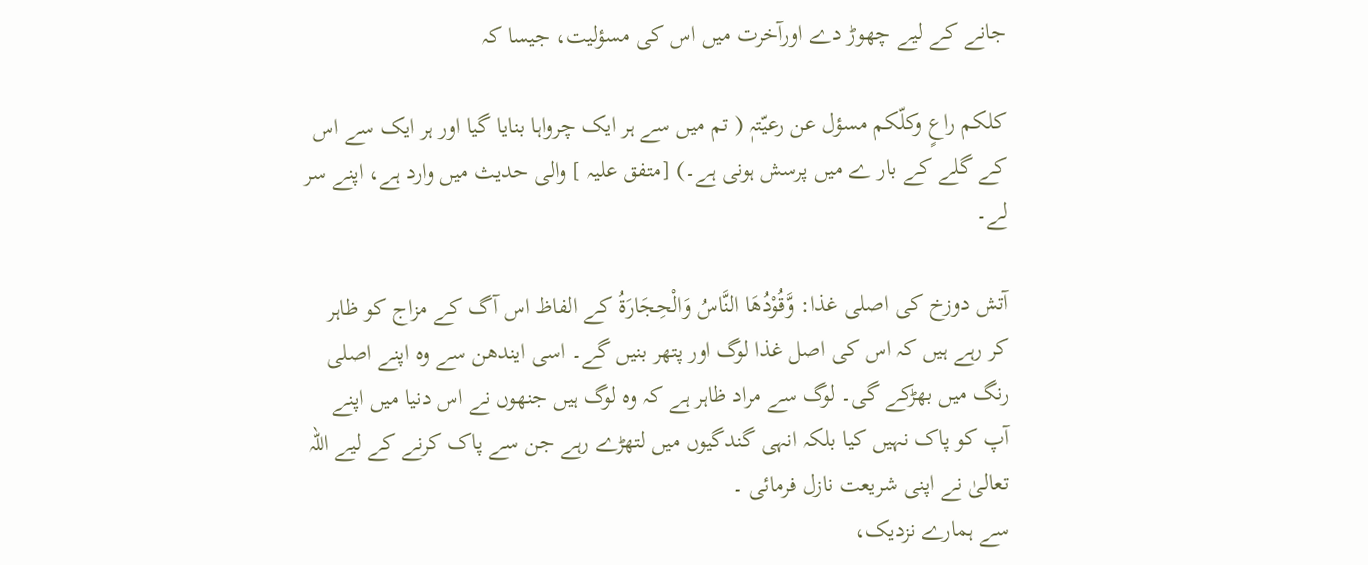جانے کے لیے چھوڑ دے اورآخرت میں اس کی مسؤلیت، جیسا کہ

کلکم راعٍ وکلّکم مسؤل عن رعیّتہٖ ( تم میں سے ہر ایک چرواہا بنایا گیا اور ہر ایک سے اس کے گلے کے بار ے میں پرسش ہونی ہے۔) [متفق علیہ ] والی حدیث میں وارد ہے، اپنے سر لے۔

آتش دوزخ کی اصلی غذا: وَّقُوْدُھَا النَّاسُ وَالْحِجَارَۃُ کے الفاظ اس آگ کے مزاج کو ظاہر کر رہے ہیں کہ اس کی اصل غذا لوگ اور پتھر بنیں گے۔ اسی ایندھن سے وہ اپنے اصلی رنگ میں بھڑکے گی۔ لوگ سے مراد ظاہر ہے کہ وہ لوگ ہیں جنھوں نے اس دنیا میں اپنے آپ کو پاک نہیں کیا بلکہ انہی گندگیوں میں لتھڑے رہے جن سے پاک کرنے کے لیے اللہ تعالیٰ نے اپنی شریعت نازل فرمائی ۔
سے ہمارے نزدیک،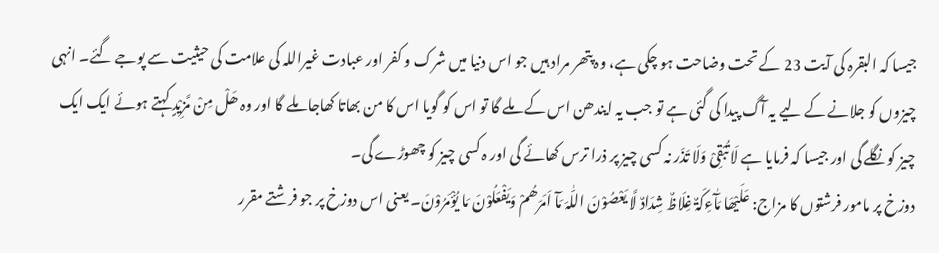جیسا کہ البقرہ کی آیت 23 کے تحت وضاحت ہو چکی ہے، وہ پتھر مراد ہیں جو اس دنیا میں شرک و کفر اور عبادت غیراللہ کی علامت کی حیثیت سے پوجے گئے۔ انہی چیزوں کو جلانے کے لیے یہ آگ پیدا کی گئی ہے تو جب یہ ایندھن اس کے ملے گا تو اس کو گویا اس کا من بھاتا کھاجا ملے گا اور وہ ھَلْ مِنْ مَّزِیْدٍ کہتے ہوئے ایک ایک چیز کو نگلے گی اور جیسا کہ فرمایا ہے لَا تُبْقِیْ وَلَا تَذَر نہ کسی چیز پر ذرا ترس کھائے گی اور ہ کسی چیز کو چھوڑے گی۔
دوزخ پر مامور فرشتوں کا مزاج: عَلَیْھَا مَآٰءِکَۃٌ غِلَاظٌ شِدَادٌ لَّا یَعْصُوْنَ اللّٰہَ مَآ اَمَرَھُمْ وَیَفْعَلُوْنَ مَا یُؤْمَرُوْنَ۔ یعنی اس دوزخ پر جو فرشتے مقرر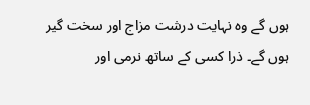ہوں گے وہ نہایت درشت مزاج اور سخت گیر ہوں گے۔ ذرا کسی کے ساتھ نرمی اور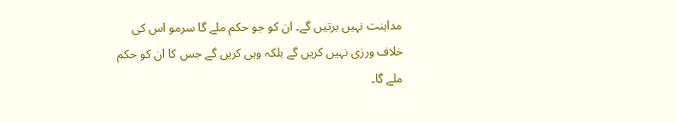مداہنت نہیں برتیں گے۔ ان کو جو حکم ملے گا سرمو اس کی خلاف ورزی نہیں کریں گے بلکہ وہی کریں گے جس کا ان کو حکم ملے گا۔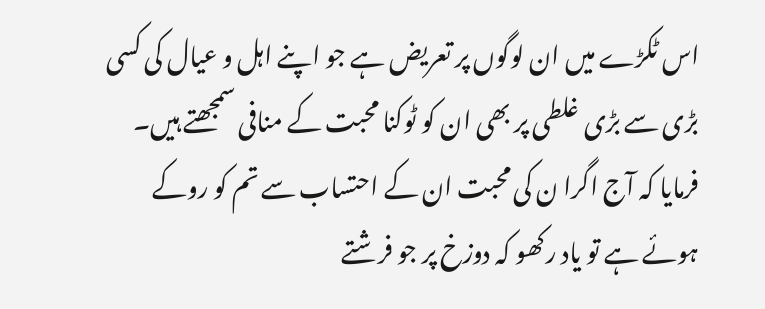اس ٹکڑے میں ان لوگوں پر تعریض ہے جو اپنے اہل و عیال کی کسی بڑی سے بڑی غلطی پر بھی ان کو ٹوکنا محبت کے منافی سمجھتے ہیں۔ فرمایا کہ آج اگرا ن کی محبت ان کے احتساب سے تم کو روکے ہوئے ہے تو یاد رکھو کہ دوزخ پر جو فرشتے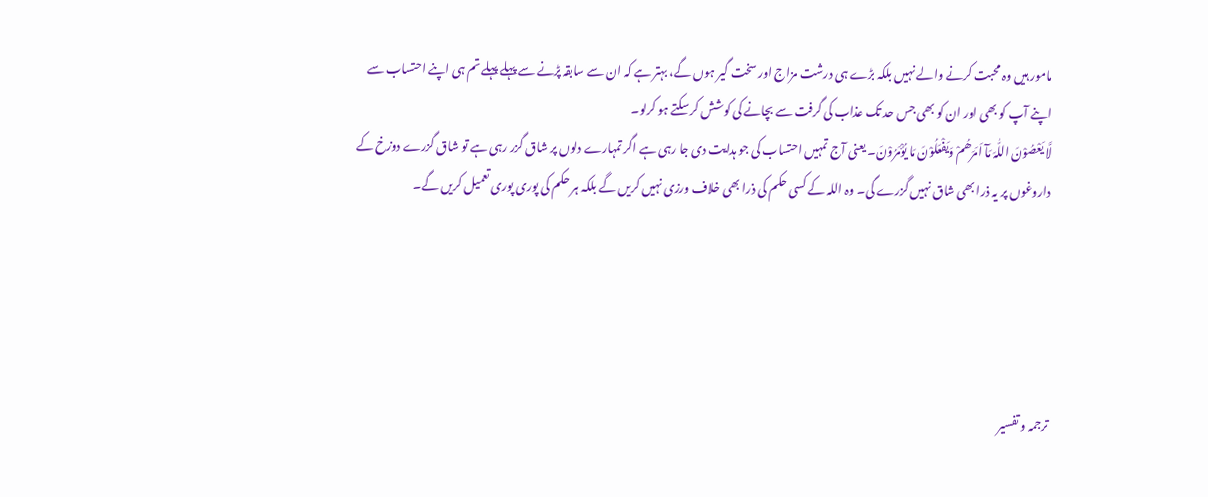مامور ہیں وہ محبت کرنے والے نہیں بلکہ بڑے ہی درشت مزاج اور سخت گیر ہوں گے، بہتر ہے کہ ان سے سابقہ پڑنے سے پہلے پہلے تم ہی اپنے احتساب سے اپنے آپ کو بھی اور ان کو بھی جس حد تک عذاب کی گرفت سے بچانے کی کوشش کر سکتے ہو کرلو۔
لَّا یَعْصُوْنَ اللّٰہَ مَآ اَمَرَھُمْ وَیَفْعَلُوْنَ مَا یُؤْمَرُوْنَ۔ یعنی آج تمہیں احتساب کی جو ہدایت دی جا رہی ہے اگر تمہارے دلوں پر شاق گزر رہی ہے تو شاق گزرے دوزخ کے داروغوں پر یہ ذرا بھی شاق نہیں گزرے گی۔ وہ اللہ کے کسی حکم کی ذرا بھی خلاف ورزی نہیں کریں گے بلکہ ہر حکم کی پوری پوری تعمیل کریں گے۔





ترجمہ و تفسیر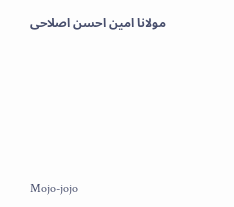مولانا امین احسن اصلاحی






Mojo-jojo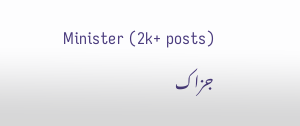Minister (2k+ posts)
جزاک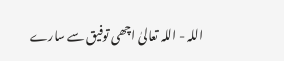اللہ - اللہ تعالیٰ اچھی توفیق سے سارے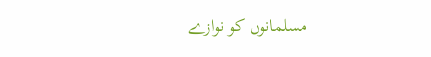مسلمانوں کو نوازے